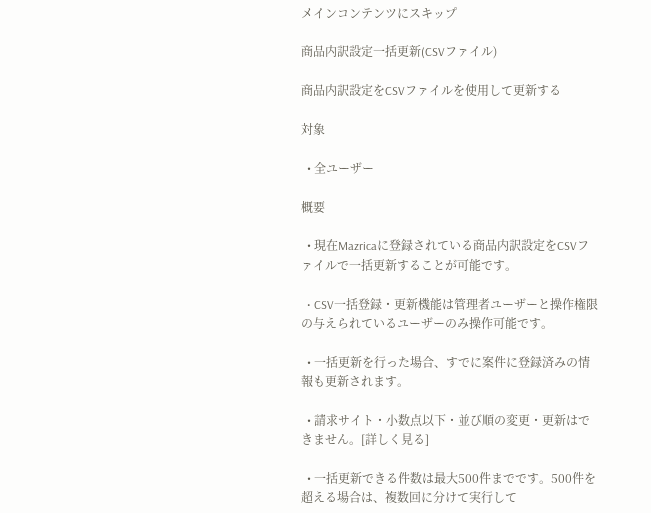メインコンテンツにスキップ

商品内訳設定一括更新(CSVファイル)

商品内訳設定をCSVファイルを使用して更新する

対象

  • 全ユーザー

概要

  • 現在Mazricaに登録されている商品内訳設定をCSVファイルで一括更新することが可能です。

  • CSV一括登録・更新機能は管理者ユーザーと操作権限の与えられているユーザーのみ操作可能です。

  • 一括更新を行った場合、すでに案件に登録済みの情報も更新されます。

  • 請求サイト・小数点以下・並び順の変更・更新はできません。[詳しく見る]

  • 一括更新できる件数は最大500件までです。500件を超える場合は、複数回に分けて実行して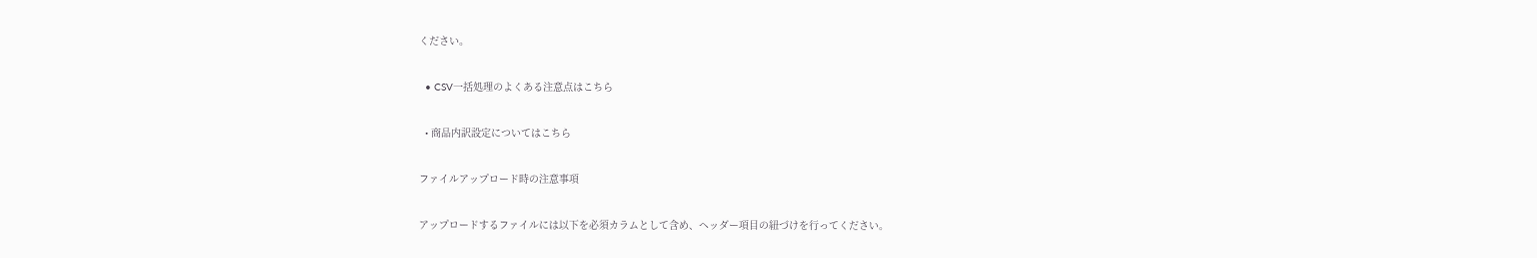ください。

  • CSV一括処理のよくある注意点はこちら

  • 商品内訳設定についてはこちら

ファイルアップロード時の注意事項

アップロードするファイルには以下を必須カラムとして含め、ヘッダー項目の紐づけを行ってください。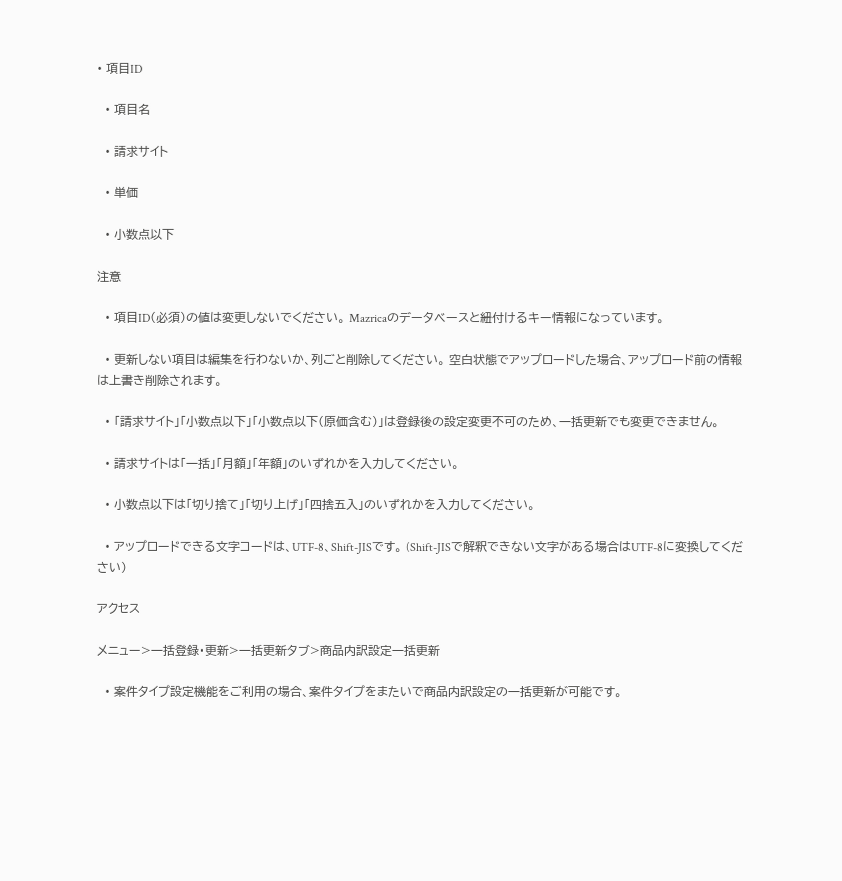• 項目ID

  • 項目名

  • 請求サイト

  • 単価

  • 小数点以下

注意

  • 項目ID(必須)の値は変更しないでください。 Mazricaのデータベースと紐付けるキー情報になっています。

  • 更新しない項目は編集を行わないか、列ごと削除してください。 空白状態でアップロードした場合、アップロード前の情報は上書き削除されます。

  • 「請求サイト」「小数点以下」「小数点以下(原価含む)」は登録後の設定変更不可のため、一括更新でも変更できません。

  • 請求サイトは「一括」「月額」「年額」のいずれかを入力してください。

  • 小数点以下は「切り捨て」「切り上げ」「四捨五入」のいずれかを入力してください。

  • アップロードできる文字コードは、UTF-8、Shift-JISです。 (Shift-JISで解釈できない文字がある場合はUTF-8に変換してください)

アクセス

メニュー>一括登録・更新>一括更新タブ>商品内訳設定一括更新

  • 案件タイプ設定機能をご利用の場合、案件タイプをまたいで商品内訳設定の一括更新が可能です。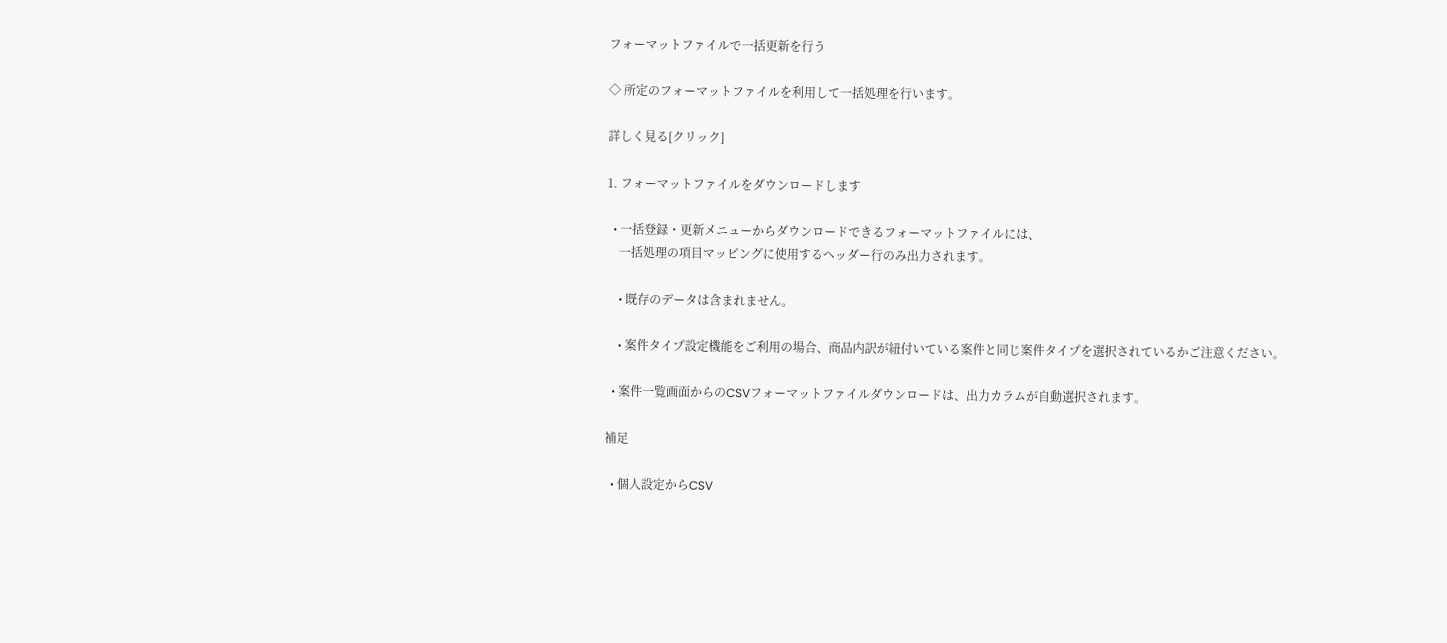フォーマットファイルで一括更新を行う

◇ 所定のフォーマットファイルを利用して一括処理を行います。

詳しく見る[クリック]

1. フォーマットファイルをダウンロードします

  • 一括登録・更新メニューからダウンロードできるフォーマットファイルには、
    一括処理の項目マッピングに使用するヘッダー行のみ出力されます。

    • 既存のデータは含まれません。

    • 案件タイプ設定機能をご利用の場合、商品内訳が紐付いている案件と同じ案件タイプを選択されているかご注意ください。

  • 案件一覧画面からのCSVフォーマットファイルダウンロードは、出力カラムが自動選択されます。

補足

  • 個人設定からCSV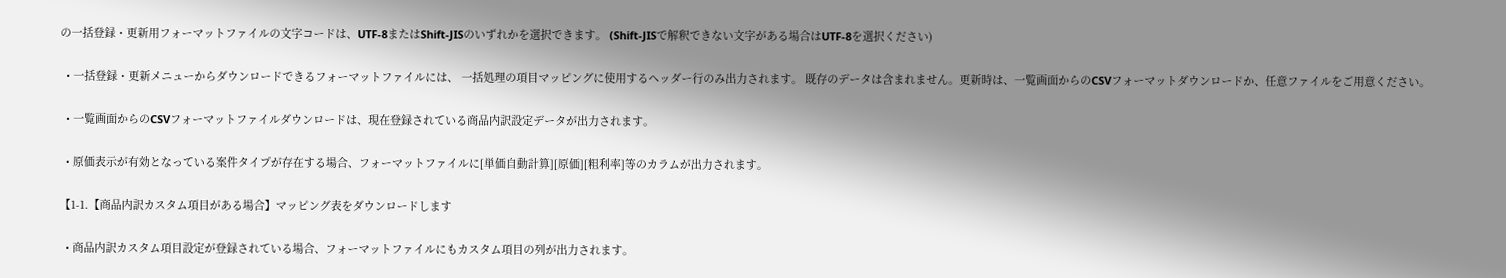の一括登録・更新用フォーマットファイルの文字コードは、UTF-8またはShift-JISのいずれかを選択できます。 (Shift-JISで解釈できない文字がある場合はUTF-8を選択ください)

  • 一括登録・更新メニューからダウンロードできるフォーマットファイルには、 一括処理の項目マッピングに使用するヘッダー行のみ出力されます。 既存のデータは含まれません。更新時は、一覧画面からのCSVフォーマットダウンロードか、任意ファイルをご用意ください。

  • 一覧画面からのCSVフォーマットファイルダウンロードは、現在登録されている商品内訳設定データが出力されます。

  • 原価表示が有効となっている案件タイプが存在する場合、フォーマットファイルに[単価自動計算][原価][粗利率]等のカラムが出力されます。

【1-1.【商品内訳カスタム項目がある場合】マッピング表をダウンロードします

  • 商品内訳カスタム項目設定が登録されている場合、フォーマットファイルにもカスタム項目の列が出力されます。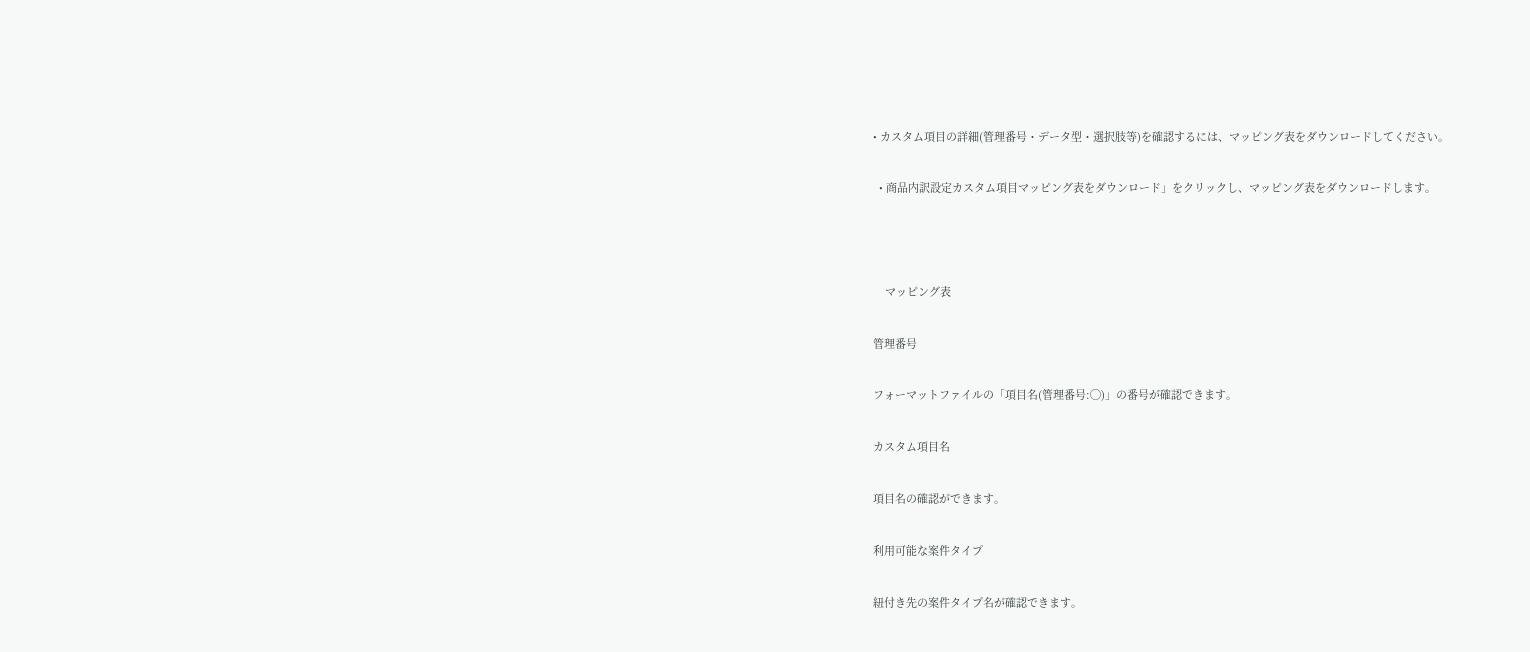• カスタム項目の詳細(管理番号・データ型・選択肢等)を確認するには、マッピング表をダウンロードしてください。

  • 商品内訳設定カスタム項目マッピング表をダウンロード」をクリックし、マッピング表をダウンロードします。



    マッピング表

管理番号

フォーマットファイルの「項目名(管理番号:◯)」の番号が確認できます。

カスタム項目名

項目名の確認ができます。

利用可能な案件タイプ

紐付き先の案件タイプ名が確認できます。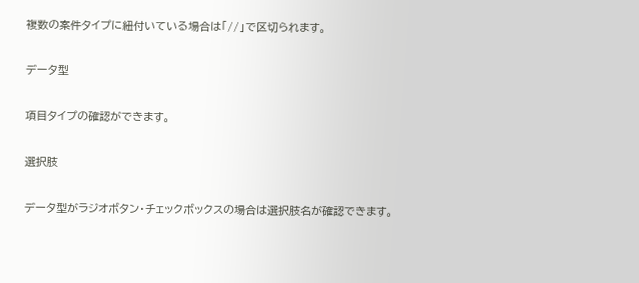複数の案件タイプに紐付いている場合は「//」で区切られます。

データ型

項目タイプの確認ができます。

選択肢

データ型がラジオボタン・チェックボックスの場合は選択肢名が確認できます。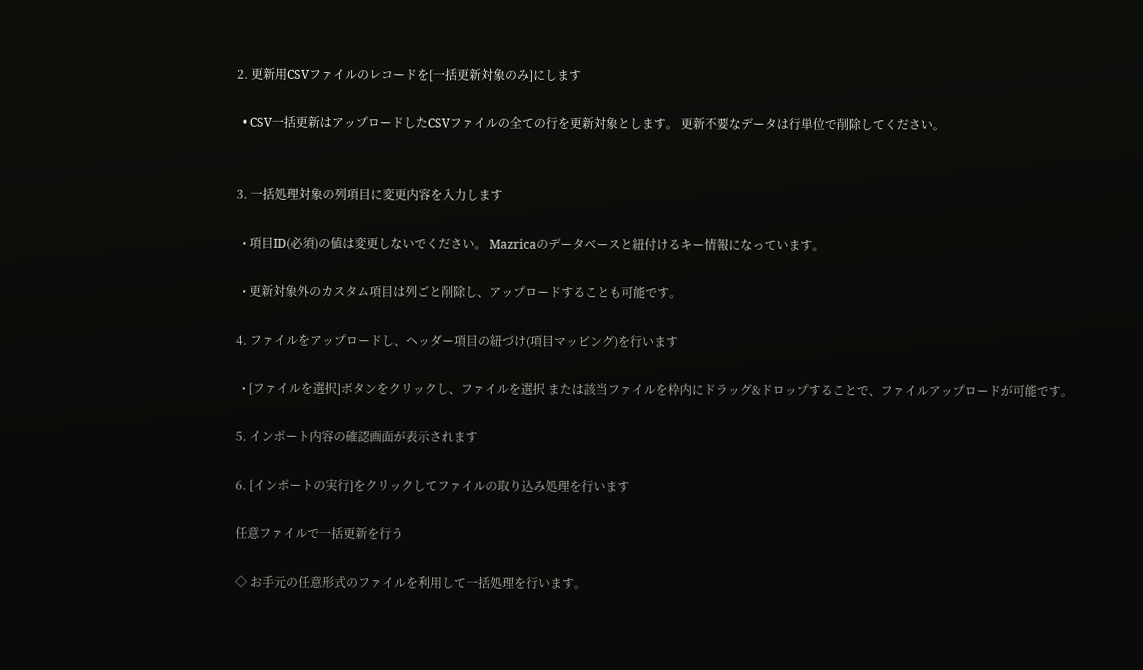2. 更新用CSVファイルのレコードを[一括更新対象のみ]にします

  • CSV一括更新はアップロードしたCSVファイルの全ての行を更新対象とします。 更新不要なデータは行単位で削除してください。


3. 一括処理対象の列項目に変更内容を入力します

  • 項目ID(必須)の値は変更しないでください。 Mazricaのデータベースと紐付けるキー情報になっています。

  • 更新対象外のカスタム項目は列ごと削除し、アップロードすることも可能です。

4. ファイルをアップロードし、ヘッダー項目の紐づけ(項目マッピング)を行います

  • [ファイルを選択]ボタンをクリックし、ファイルを選択 または該当ファイルを枠内にドラッグ&ドロップすることで、ファイルアップロードが可能です。

5. インポート内容の確認画面が表示されます

6. [インポートの実行]をクリックしてファイルの取り込み処理を行います

任意ファイルで一括更新を行う

◇ お手元の任意形式のファイルを利用して一括処理を行います。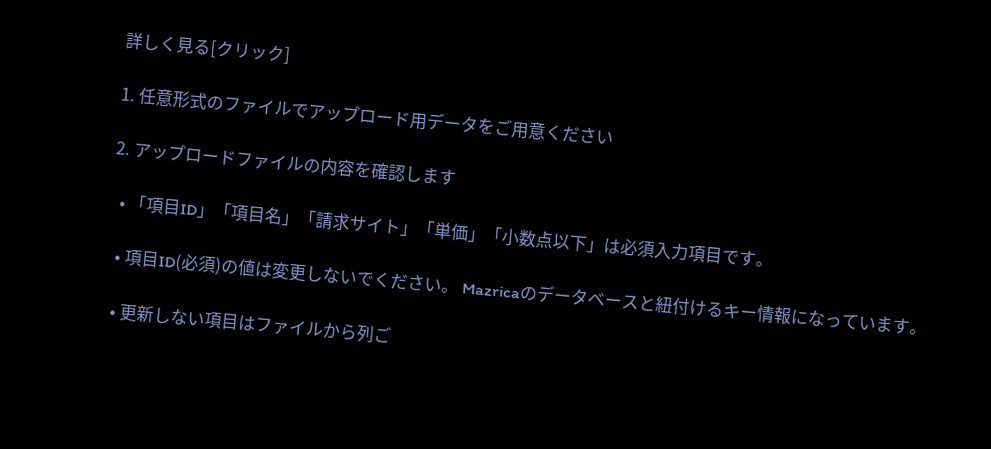詳しく見る[クリック]

1. 任意形式のファイルでアップロード用データをご用意ください

2. アップロードファイルの内容を確認します

  • 「項目ID」「項目名」「請求サイト」「単価」「小数点以下」は必須入力項目です。

  • 項目ID(必須)の値は変更しないでください。 Mazricaのデータベースと紐付けるキー情報になっています。

  • 更新しない項目はファイルから列ご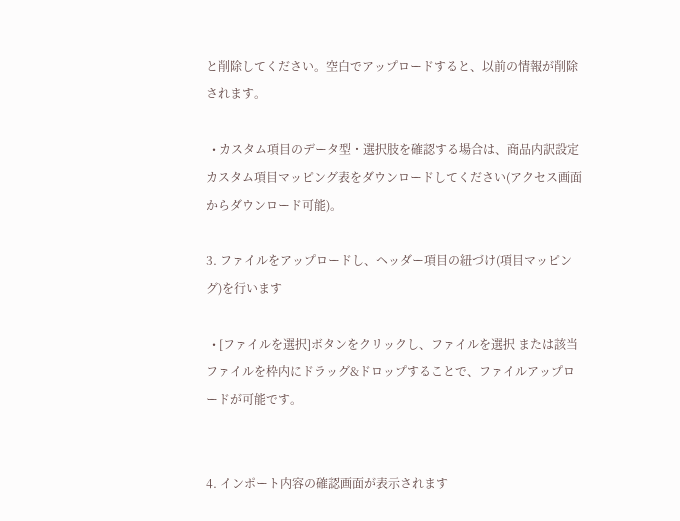と削除してください。空白でアップロードすると、以前の情報が削除されます。

  • カスタム項目のデータ型・選択肢を確認する場合は、商品内訳設定カスタム項目マッピング表をダウンロードしてください(アクセス画面からダウンロード可能)。

3. ファイルをアップロードし、ヘッダー項目の紐づけ(項目マッピング)を行います

  • [ファイルを選択]ボタンをクリックし、ファイルを選択 または該当ファイルを枠内にドラッグ&ドロップすることで、ファイルアップロードが可能です。


4. インポート内容の確認画面が表示されます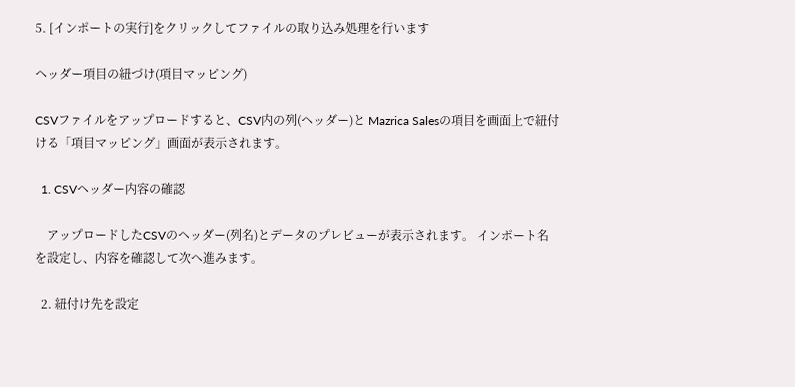5. [インポートの実行]をクリックしてファイルの取り込み処理を行います

ヘッダー項目の紐づけ(項目マッピング)

CSVファイルをアップロードすると、CSV内の列(ヘッダー)と Mazrica Salesの項目を画面上で紐付ける「項目マッピング」画面が表示されます。

  1. CSVヘッダー内容の確認

    アップロードしたCSVのヘッダー(列名)とデータのプレビューが表示されます。 インポート名を設定し、内容を確認して次へ進みます。

  2. 紐付け先を設定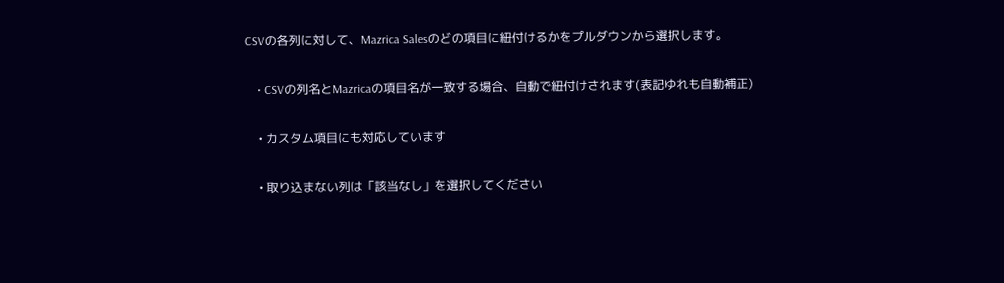CSVの各列に対して、Mazrica Salesのどの項目に紐付けるかをプルダウンから選択します。

    • CSVの列名とMazricaの項目名が一致する場合、自動で紐付けされます(表記ゆれも自動補正)

    • カスタム項目にも対応しています

    • 取り込まない列は「該当なし」を選択してください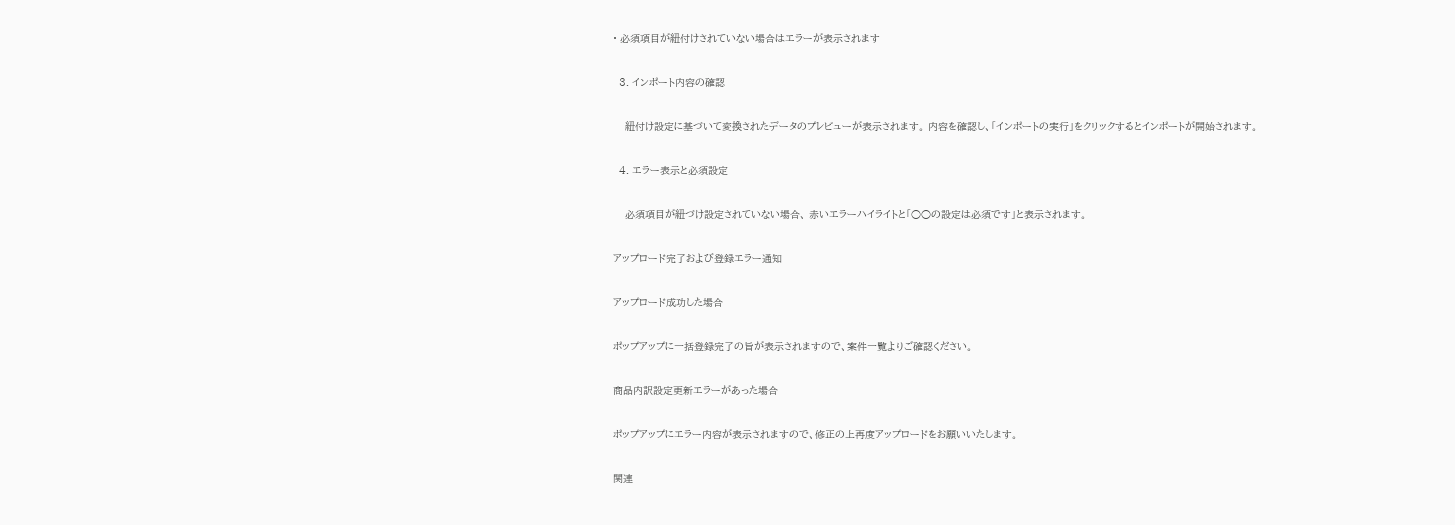• 必須項目が紐付けされていない場合はエラーが表示されます

  3. インポート内容の確認

    紐付け設定に基づいて変換されたデータのプレビューが表示されます。 内容を確認し、「インポートの実行」をクリックするとインポートが開始されます。

  4. エラー表示と必須設定

    必須項目が紐づけ設定されていない場合、 赤いエラーハイライトと「○○の設定は必須です」と表示されます。

アップロード完了および登録エラー通知

アップロード成功した場合

ポップアップに一括登録完了の旨が表示されますので、案件一覧よりご確認ください。

商品内訳設定更新エラーがあった場合

ポップアップにエラー内容が表示されますので、修正の上再度アップロードをお願いいたします。

関連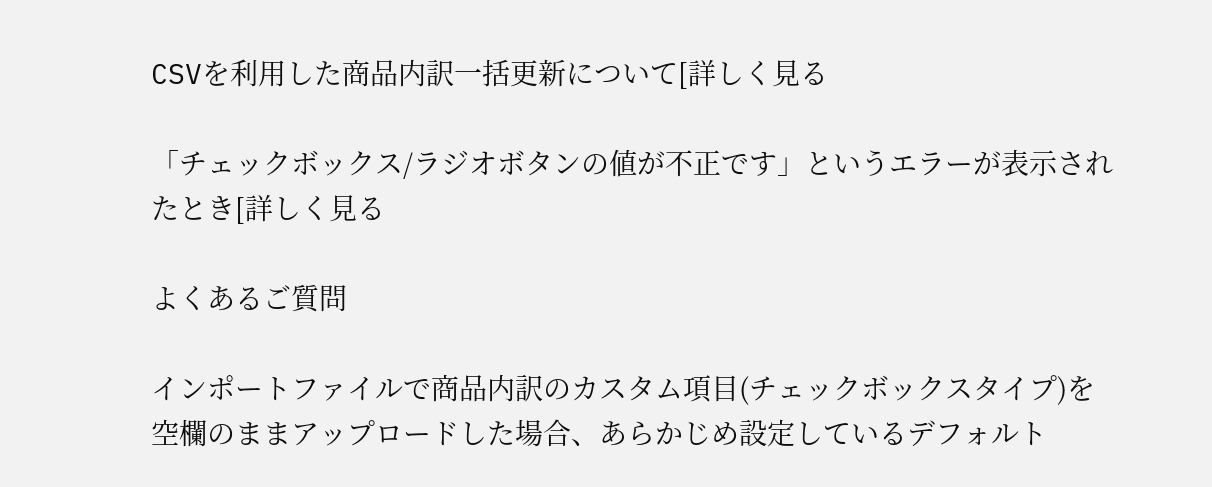CSVを利用した商品内訳一括更新について[詳しく見る

「チェックボックス/ラジオボタンの値が不正です」というエラーが表示されたとき[詳しく見る

よくあるご質問

インポートファイルで商品内訳のカスタム項目(チェックボックスタイプ)を
空欄のままアップロードした場合、あらかじめ設定しているデフォルト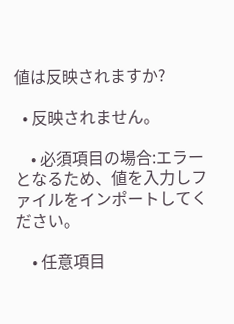値は反映されますか?

  • 反映されません。

    • 必須項目の場合:エラーとなるため、値を入力しファイルをインポートしてください。

    • 任意項目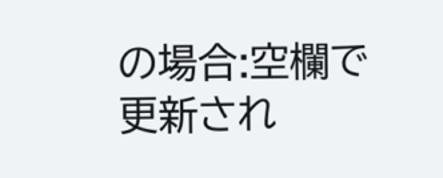の場合:空欄で更新され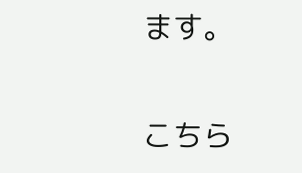ます。

こちら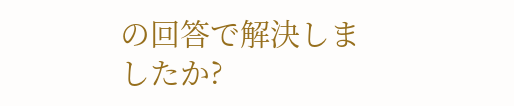の回答で解決しましたか?